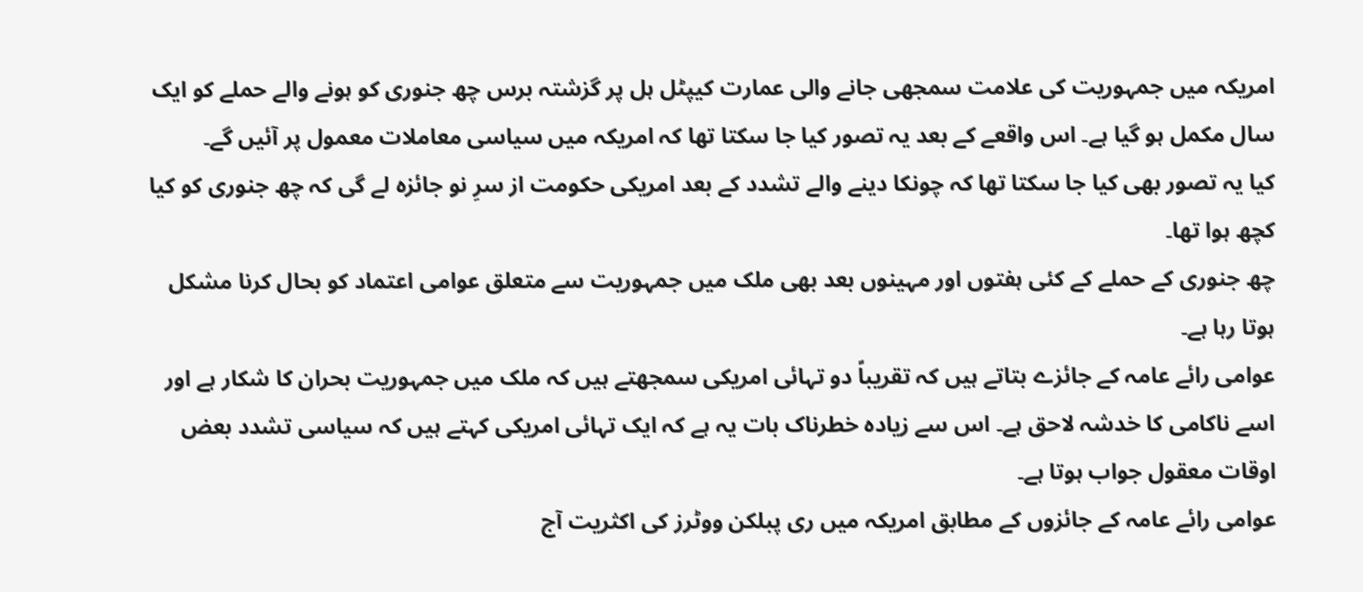امریکہ میں جمہوریت کی علامت سمجھی جانے والی عمارت کیپٹل ہل پر گزشتہ برس چھ جنوری کو ہونے والے حملے کو ایک سال مکمل ہو گیا ہے۔ اس واقعے کے بعد یہ تصور کیا جا سکتا تھا کہ امریکہ میں سیاسی معاملات معمول پر آئیں گے۔
کیا یہ تصور بھی کیا جا سکتا تھا کہ چونکا دینے والے تشدد کے بعد امریکی حکومت از سرِ نو جائزہ لے گی کہ چھ جنوری کو کیا کچھ ہوا تھا۔
چھ جنوری کے حملے کے کئی ہفتوں اور مہینوں بعد بھی ملک میں جمہوریت سے متعلق عوامی اعتماد کو بحال کرنا مشکل ہوتا رہا ہے۔
عوامی رائے عامہ کے جائزے بتاتے ہیں کہ تقریباً دو تہائی امریکی سمجھتے ہیں کہ ملک میں جمہوریت بحران کا شکار ہے اور اسے ناکامی کا خدشہ لاحق ہے۔ اس سے زیادہ خطرناک بات یہ ہے کہ ایک تہائی امریکی کہتے ہیں کہ سیاسی تشدد بعض اوقات معقول جواب ہوتا ہے۔
عوامی رائے عامہ کے جائزوں کے مطابق امریکہ میں ری پبلکن ووٹرز کی اکثریت آج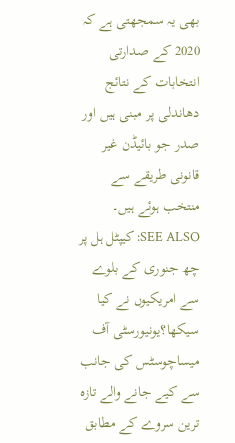بھی یہ سمجھتی ہے کہ 2020 کے صدارتی انتخابات کے نتائج دھاندلی پر مبنی ہیں اور صدر جو بائیڈن غیر قانونی طریقے سے منتخب ہوئے ہیں۔
SEE ALSO: کیپٹل ہل پر چھ جنوری کے بلوے سے امریکیوں نے کیا سیکھا؟یونیورسٹی آف میساچوسٹس کی جانب سے کیے جانے والے تازہ ترین سروے کے مطابق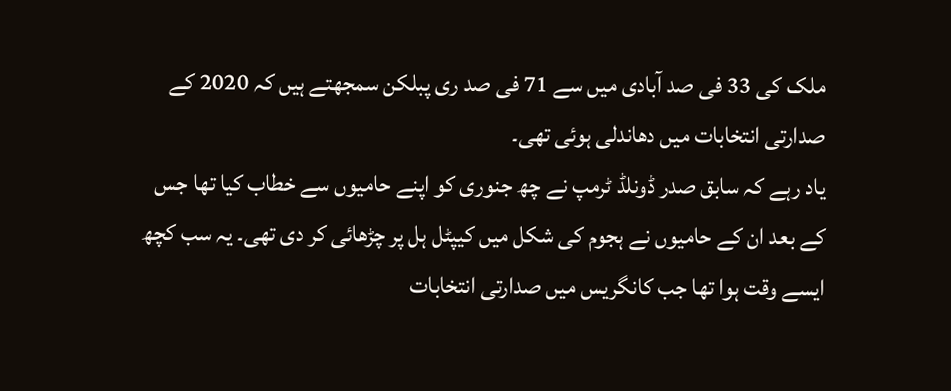ملک کی 33 فی صد آبادی میں سے 71 فی صد ری پبلکن سمجھتے ہیں کہ 2020 کے صدارتی انتخابات میں دھاندلی ہوئی تھی۔
یاد رہے کہ سابق صدر ڈونلڈ ٹرمپ نے چھ جنوری کو اپنے حامیوں سے خطاب کیا تھا جس کے بعد ان کے حامیوں نے ہجوم کی شکل میں کیپٹل ہل پر چڑھائی کر دی تھی۔ یہ سب کچھ ایسے وقت ہوا تھا جب کانگریس میں صدارتی انتخابات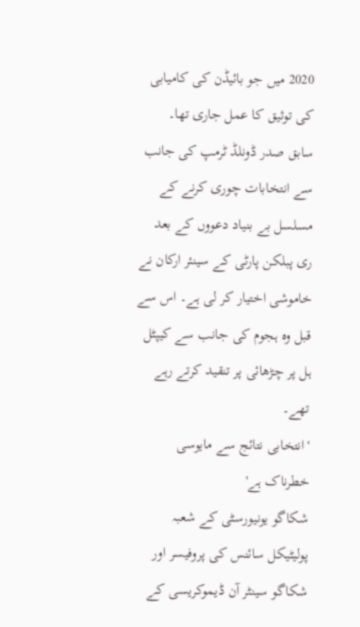2020 میں جو بائیڈن کی کامیابی کی توثیق کا عمل جاری تھا۔
سابق صدر ڈونلڈ ٹرمپ کی جانب سے انتخابات چوری کرنے کے مسلسل بے بنیاد دعووں کے بعد ری پبلکن پارٹی کے سینئر ارکان نے خاموشی اختیار کر لی ہے۔ اس سے قبل وہ ہجوم کی جانب سے کیپٹل ہل پر چڑھائی پر تنقید کرتے رہے تھے۔
'انتخابی نتائج سے مایوسی خطرناک ہے'
شکاگو یونیورسٹی کے شعبہ پولیٹیکل سائنس کی پروفیسر اور شکاگو سینٹر آن ڈیموکریسی کے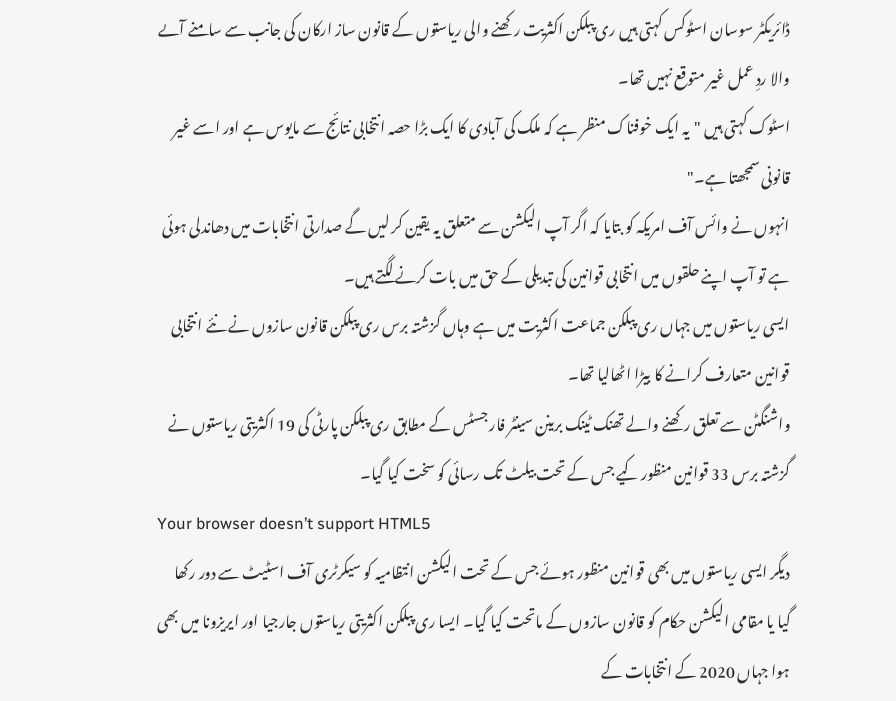ڈائریکٹر سوسان اسٹوکس کہتی ہیں ری پبلکن اکثریت رکھنے والی ریاستوں کے قانون ساز ارکان کی جانب سے سامنے آںے والا ردِ عمل غیر متوقع نہیں تھا۔
اسٹوک کہتی ہیں "یہ ایک خوفناک منظر ہے کہ ملک کی آبادی کا ایک بڑا حصہ انتخابی نتائج سے مایوس ہے اور اسے غیر قانونی سمجھتا ہے۔"
انہوں نے وائس آف امریکہ کو بتایا کہ اگر آپ الیکشن سے متعلق یہ یقین کر لیں گے صدارتی انتخابات میں دھاندلی ہوئی ہے تو آپ اپنے حلقوں میں انتخابی قوانین کی تبدیلی کے حق میں بات کرنے لگتے ہیں۔
ایسی ریاستوں میں جہاں ری پبلکن جماعت اکثریت میں ہے وہاں گزشتہ برس ری پبلکن قانون سازوں نے نئے انتخابی قوانین متعارف کرانے کا بیڑا اٹھالیا تھا۔
واشنگٹن سے تعلق رکھنے والے تھنک ٹینک برینن سینٹر فار جسٹس کے مطابق ری پبلکن پارٹی کی 19 اکثریتی ریاستوں نے گزشتہ برس 33 قوانین منظور کیے جس کے تحت بیلٹ تک رسائی کو سخت کیا گیا۔
Your browser doesn’t support HTML5
دیگر ایسی ریاستوں میں بھی قوانین منظور ہوئے جس کے تحت الیکشن انتظامیہ کو سیکرٹری آف اسٹیٹ سے دور رکھا گیا یا مقامی الیکشن حکام کو قانون سازوں کے ماتحت کیا گیا۔ ایسا ری پبلکن اکثریتی ریاستوں جارجیا اور ایریزونا میں بھی ہوا جہاں 2020 کے انتخابات کے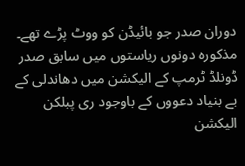دوران صدر جو بائیڈن کو ووٹ پڑے تھے۔
مذکورہ دونوں ریاستوں میں سابق صدر ڈونلڈ ٹرمپ کے الیکشن میں دھاندلی کے بے بنیاد دعووں کے باوجود ری پبلکن الیکشن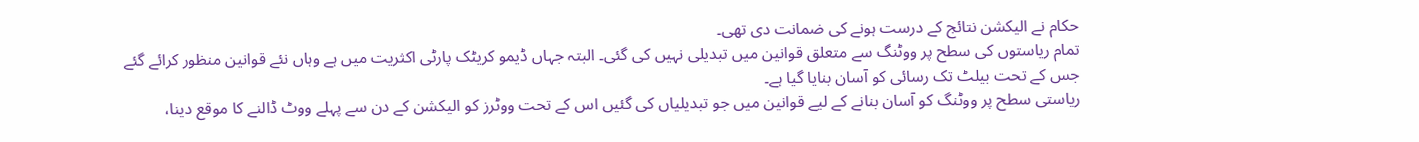حکام نے الیکشن نتائج کے درست ہونے کی ضمانت دی تھی۔
تمام ریاستوں کی سطح پر ووٹنگ سے متعلق قوانین میں تبدیلی نہیں کی گئی۔ البتہ جہاں ڈیمو کریٹک پارٹی اکثریت میں ہے وہاں نئے قوانین منظور کرائے گئے جس کے تحت بیلٹ تک رسائی کو آسان بنایا گیا ہے۔
ریاستی سطح پر ووٹنگ کو آسان بنانے کے لیے قوانین میں جو تبدیلیاں کی گئیں اس کے تحت ووٹرز کو الیکشن کے دن سے پہلے ووٹ ڈالنے کا موقع دینا،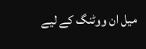میل ان ووٹنگ کے لیے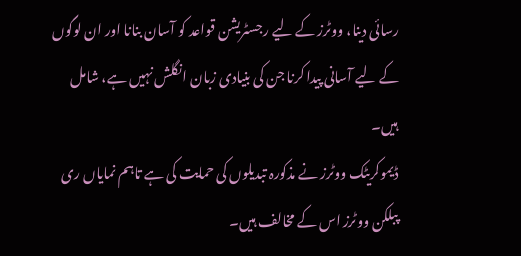رسائی دینا، ووٹرز کے لیے رجسٹریشن قواعد کو آسان بنانا اور ان لوگوں کے لیے آسانی پیدا کرنا جن کی بنیادی زبان انگلش نہیں ہے، شامل ہیں۔
ڈیموکریٹک ووٹرز نے مذکورہ تبدیلوں کی حمایت کی ہے تاہم نمایاں ری پبلکن ووٹرز اس کے مخالف ہیں۔